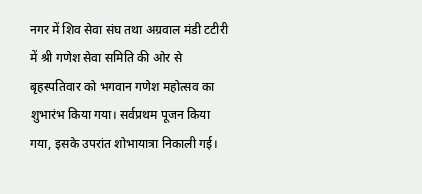नगर में शिव सेवा संघ तथा अग्रवाल मंडी टटीरी में श्री गणेश सेवा समिति की ओर से बृहस्पतिवार को भगवान गणेश महोत्सव का शुभारंभ किया गया। सर्वप्रथम पूजन किया गया, इसके उपरांत शोभायात्रा निकाली गई।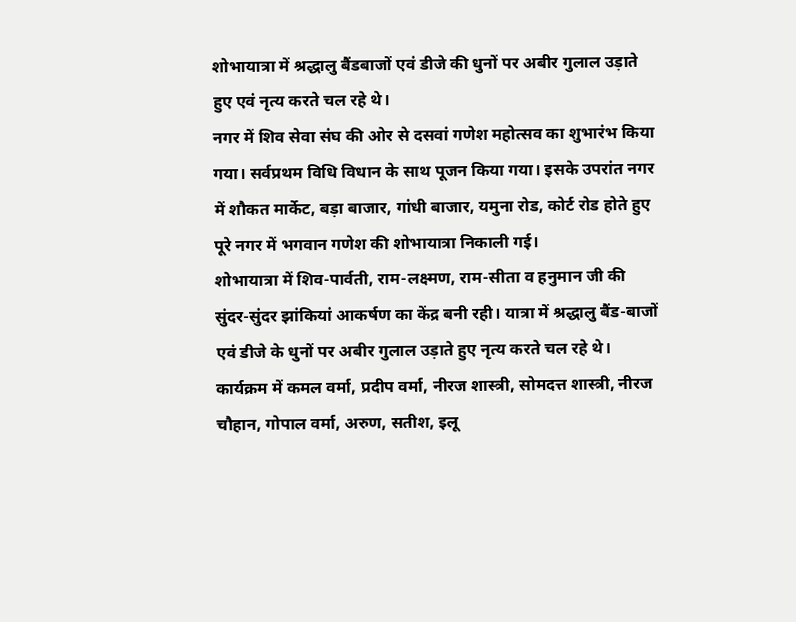शोभायात्रा में श्रद्धालु बैंडबाजों एवं डीजे की धुनों पर अबीर गुलाल उड़ाते हुए एवं नृत्य करते चल रहे थे।
नगर में शिव सेवा संघ की ओर से दसवां गणेश महोत्सव का शुभारंभ किया गया। सर्वप्रथम विधि विधान के साथ पूजन किया गया। इसके उपरांत नगर में शौकत मार्केट, बड़ा बाजार, गांधी बाजार, यमुना रोड, कोर्ट रोड होते हुए पूरे नगर में भगवान गणेश की शोभायात्रा निकाली गई।
शोभायात्रा में शिव-पार्वती, राम-लक्ष्मण, राम-सीता व हनुमान जी की सुंदर-सुंदर झांकियां आकर्षण का केंद्र बनी रही। यात्रा में श्रद्धालु बैंड-बाजों एवं डीजे के धुनों पर अबीर गुलाल उड़ाते हुए नृत्य करते चल रहे थे। कार्यक्रम में कमल वर्मा, प्रदीप वर्मा, नीरज शास्त्री, सोमदत्त शास्त्री, नीरज चौहान, गोपाल वर्मा, अरुण, सतीश, इलू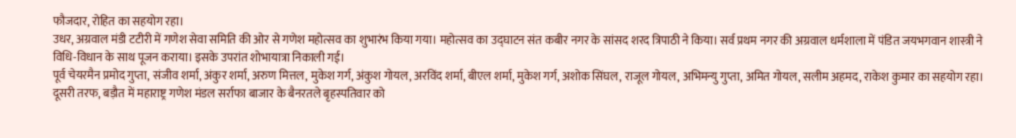फौजदार, रोहित का सहयोग रहा।
उधर, अग्रवाल मंडी टटीरी में गणेश सेवा समिति की ओर से गणेश महोत्सव का शुभारंभ किया गया। महोत्सव का उद्घाटन संत कबीर नगर के सांसद शरद त्रिपाठी ने किया। सर्व प्रथम नगर की अग्रवाल धर्मशाला में पंडित जयभगवान शास्त्री ने विधि-विधान के साथ पूजन कराया। इसके उपरांत शोभायात्रा निकाली गई।
पूर्व चेयरमैन प्रमोद गुप्ता, संजीव शर्मा, अंकुर शर्मा, अरुण मित्तल, मुकेश गर्ग, अंकुश गोयल, अरविंद शर्मा, बीएल शर्मा, मुकेश गर्ग, अशोक सिंघल, राजूल गोयल, अभिमन्यु गुप्ता, अमित गोयल, सलीम अहमद, राकेश कुमार का सहयोग रहा।
दूसरी तरफ, बड़ौत में महाराष्ट्र गणेश मंडल सर्राफा बाजार के बैनरतले बृहस्पतिवार को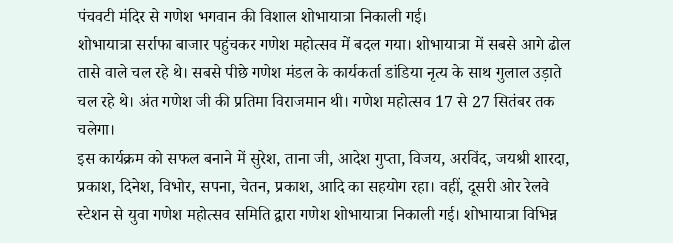पंचवटी मंदिर से गणेश भगवान की विशाल शोभायात्रा निकाली गई।
शोभायात्रा सर्राफा बाजार पहुंचकर गणेश महोत्सव में बदल गया। शोभायात्रा में सबसे आगे ढोल तासे वाले चल रहे थे। सबसे पीछे गणेश मंडल के कार्यकर्ता डांडिया नृत्य के साथ गुलाल उड़ाते चल रहे थे। अंत गणेश जी की प्रतिमा विराजमान थी। गणेश महोत्सव 17 से 27 सितंबर तक चलेगा।
इस कार्यक्रम को सफल बनाने में सुरेश, ताना जी, आदेश गुप्ता, विजय, अरविंद, जयश्री शारदा, प्रकाश, दिनेश, विभोर, सपना, चेतन, प्रकाश, आदि का सहयोग रहा। वहीं, दूसरी ओर रेलवे स्टेशन से युवा गणेश महोत्सव समिति द्वारा गणेश शोभायात्रा निकाली गई। शोभायात्रा विभिन्न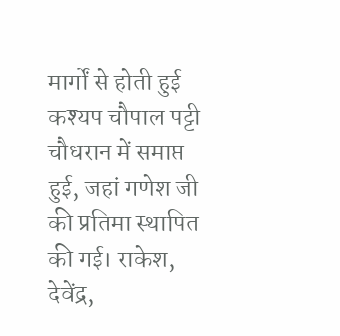मार्गों से होती हुई कश्यप चौपाल पट्टी चौधरान में समाप्त हुई, जहां गणेश जी की प्रतिमा स्थापित की गई। राकेश, देवेंद्र,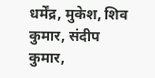धर्मेंद्र, मुकेश, शिव कुमार, संदीप कुमार,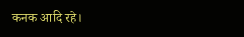कनक आदि रहे।